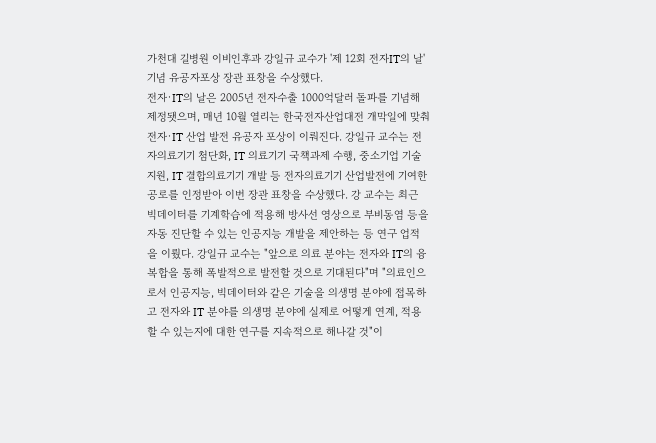가천대 길병원 이비인후과 강일규 교수가 '제 12회 전자IT의 날'기념 유공자포상 장관 표창을 수상했다.
전자·IT의 날은 2005년 전자수출 1000억달러 돌파를 기념해 제정됏으며, 매년 10월 열리는 한국전자산업대전 개막일에 맞춰 전자·IT 산업 발전 유공자 포상이 이뤄진다. 강일규 교수는 전자의료기기 첨단화, IT 의료기기 국책과제 수행, 중소기업 기술지원, IT 결합의료기기 개발 등 전자의료기기 산업발전에 기여한 공로를 인정받아 이번 장관 표창을 수상했다. 강 교수는 최근 빅데이터를 기계학습에 적용해 방사선 영상으로 부비동염 등을 자동 진단할 수 있는 인공지능 개발을 제안하는 등 연구 업적을 이뤘다. 강일규 교수는 "앞으로 의료 분야는 전자와 IT의 융복합을 통해 폭발적으로 발전할 것으로 기대된다"며 "의료인으로서 인공지능, 빅데이터와 같은 기술을 의생명 분야에 접목하고 전자와 IT 분야를 의생명 분야에 실제로 어떻게 연계, 적용할 수 있는지에 대한 연구를 지속적으로 해나갈 것"이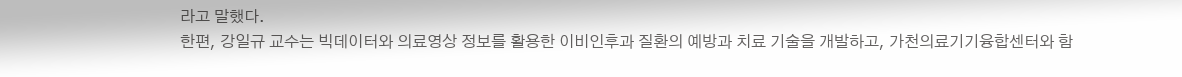라고 말했다.
한편, 강일규 교수는 빅데이터와 의료영상 정보를 활용한 이비인후과 질환의 예방과 치료 기술을 개발하고, 가천의료기기융합센터와 함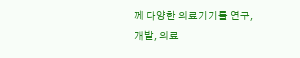께 다양한 의료기기를 연구, 개발, 의료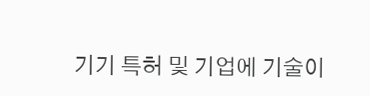기기 특허 및 기업에 기술이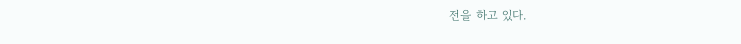전을 하고 있다.